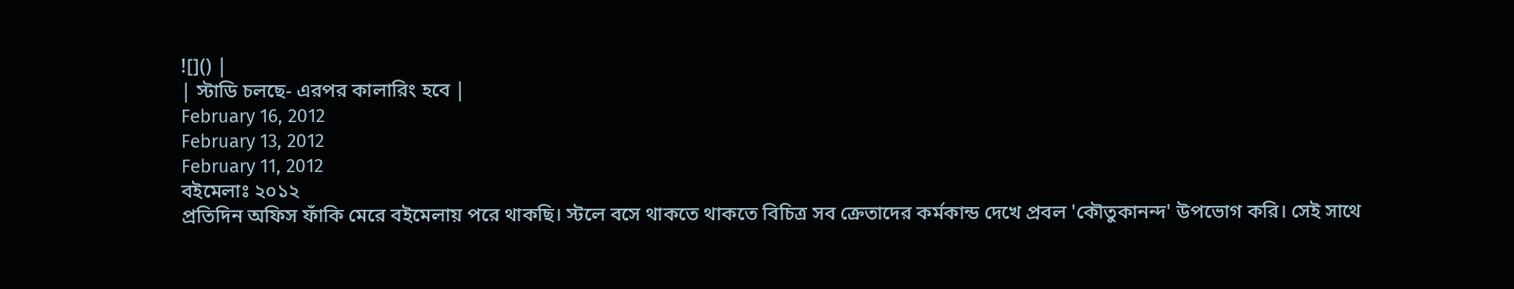![]() |
| স্টাডি চলছে- এরপর কালারিং হবে |
February 16, 2012
February 13, 2012
February 11, 2012
বইমেলাঃ ২০১২
প্রতিদিন অফিস ফাঁকি মেরে বইমেলায় পরে থাকছি। স্টলে বসে থাকতে থাকতে বিচিত্র সব ক্রেতাদের কর্মকান্ড দেখে প্রবল 'কৌতুকানন্দ' উপভোগ করি। সেই সাথে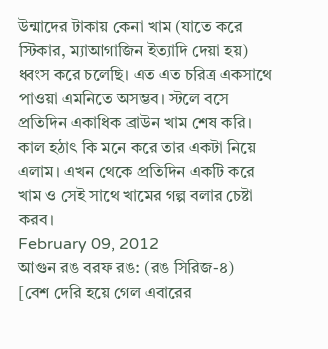উন্মাদের টাকায় কেনা খাম (যাতে করে স্টিকার, ম্যাআগাজিন ইত্যাদি দেয়া হয়) ধ্বংস করে চলেছি। এত এত চরিত্র একসাথে পাওয়া এমনিতে অসম্ভব। স্টলে বসে প্রতিদিন একাধিক ব্রাউন খাম শেষ করি। কাল হঠাৎ কি মনে করে তার একটা নিয়ে এলাম। এখন থেকে প্রতিদিন একটি করে খাম ও সেই সাথে খামের গল্প বলার চেষ্টা করব।
February 09, 2012
আগুন রঙ বরফ রঙ: (রঙ সিরিজ-৪)
[বেশ দেরি হয়ে গেল এবারের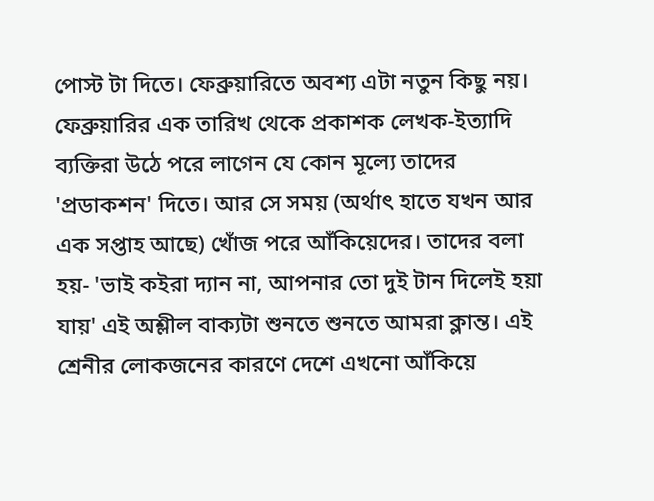পোস্ট টা দিতে। ফেব্রুয়ারিতে অবশ্য এটা নতুন কিছু নয়। ফেব্রুয়ারির এক তারিখ থেকে প্রকাশক লেখক-ইত্যাদি ব্যক্তিরা উঠে পরে লাগেন যে কোন মূল্যে তাদের 'প্রডাকশন' দিতে। আর সে সময় (অর্থাৎ হাতে যখন আর এক সপ্তাহ আছে) খোঁজ পরে আঁকিয়েদের। তাদের বলা হয়- 'ভাই কইরা দ্যান না, আপনার তো দুই টান দিলেই হয়া যায়' এই অশ্লীল বাক্যটা শুনতে শুনতে আমরা ক্লান্ত। এই শ্রেনীর লোকজনের কারণে দেশে এখনো আঁকিয়ে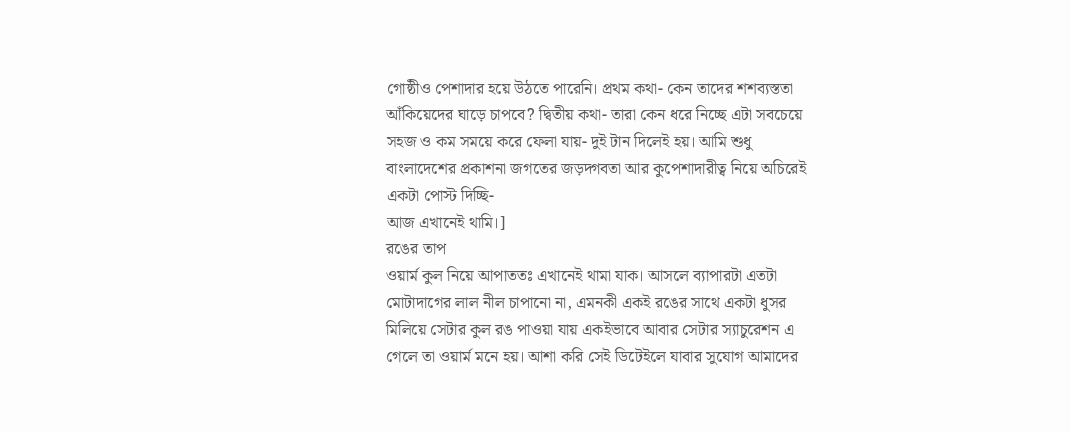গোষ্ঠীও পেশাদার হয়ে উঠতে পারেনি। প্রথম কথা- কেন তাদের শশব্যস্ততা আঁকিয়েদের ঘাড়ে চাপবে? দ্বিতীয় কথা- তারা কেন ধরে নিচ্ছে এটা সবচেয়ে সহজ ও কম সময়ে করে ফেলা যায়- দুই টান দিলেই হয়। আমি শুধু বাংলাদেশের প্রকাশনা জগতের জড়দ্গবতা আর কুপেশাদারীত্ব নিয়ে অচিরেই একটা পোস্ট দিচ্ছি-
আজ এখানেই থামি।]
রঙের তাপ
ওয়ার্ম কুল নিয়ে আপাততঃ এখানেই থামা যাক। আসলে ব্যাপারটা এতটা মোটাদাগের লাল নীল চাপানো না, এমনকী একই রঙের সাথে একটা ধুসর মিলিয়ে সেটার কুল রঙ পাওয়া যায় একইভাবে আবার সেটার স্যাচুরেশন এ গেলে তা ওয়ার্ম মনে হয়। আশা করি সেই ডিটেইলে যাবার সুযোগ আমাদের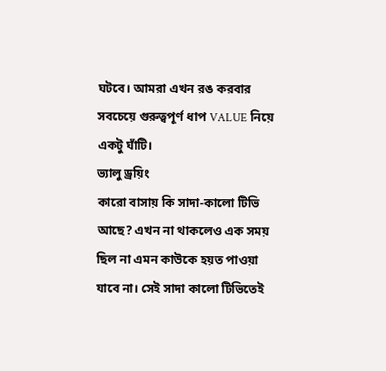ঘটবে। আমরা এখন রঙ করবার সবচেয়ে গুরুত্বপূর্ণ ধাপ VALUE নিয়ে একটু ঘাঁটি।
ভ্যালু ড্রয়িং
কারো বাসায় কি সাদা-কালো টিভি আছে? এখন না থাকলেও এক সময় ছিল না এমন কাউকে হয়ত পাওয়া যাবে না। সেই সাদা কালো টিভিতেই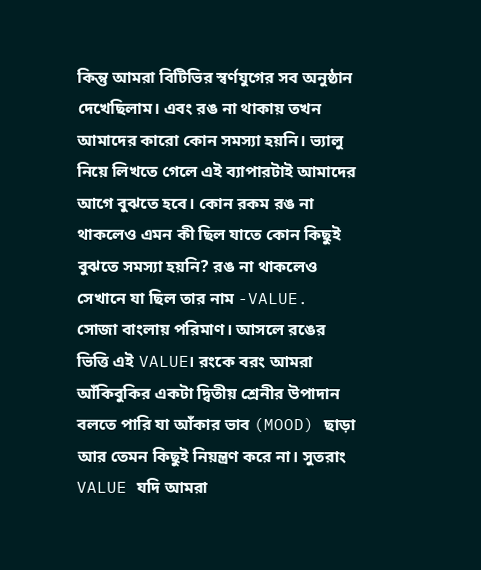কিন্তু আমরা বিটিভির স্বর্ণযুগের সব অনুষ্ঠান দেখেছিলাম। এবং রঙ না থাকায় তখন আমাদের কারো কোন সমস্যা হয়নি। ভ্যালু নিয়ে লিখতে গেলে এই ব্যাপারটাই আমাদের আগে বুঝতে হবে। কোন রকম রঙ না থাকলেও এমন কী ছিল যাতে কোন কিছুই বুঝতে সমস্যা হয়নি? রঙ না থাকলেও সেখানে যা ছিল তার নাম -VALUE. সোজা বাংলায় পরিমাণ। আসলে রঙের ভিত্তি এই VALUE। রংকে বরং আমরা আঁকিবুকির একটা দ্বিতীয় শ্রেনীর উপাদান বলতে পারি যা আঁকার ভাব (MOOD) ছাড়া আর তেমন কিছুই নিয়ন্ত্রণ করে না। সুতরাং VALUE যদি আমরা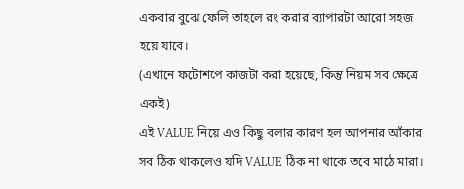একবার বুঝে ফেলি তাহলে রং করার ব্যাপারটা আরো সহজ হয়ে যাবে।
(এখানে ফটোশপে কাজটা করা হয়েছে, কিন্তু নিয়ম সব ক্ষেত্রে একই)
এই VALUE নিয়ে এও কিছু বলার কারণ হল আপনার আঁকার সব ঠিক থাকলেও যদি VALUE ঠিক না থাকে তবে মাঠে মারা।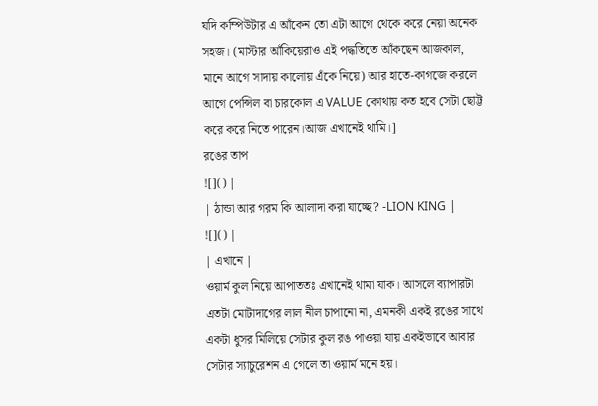যদি কম্পিউটার এ আঁকেন তো এটা আগে থেকে করে নেয়া অনেক সহজ। (মাস্টার আঁকিয়েরাও এই পদ্ধতিতে আঁকছেন আজকাল, মানে আগে সাদায় কালোয় এঁকে নিয়ে) আর হাতে-কাগজে করলে আগে পেন্সিল বা চারকোল এ VALUE কোথায় কত হবে সেটা ছোট্ট করে করে নিতে পারেন।আজ এখানেই থামি।]
রঙের তাপ
![]() |
| ঠান্ডা আর গরম কি আলাদা করা যাচ্ছে? -LION KING |
![]() |
| এখানে |
ওয়ার্ম কুল নিয়ে আপাততঃ এখানেই থামা যাক। আসলে ব্যাপারটা এতটা মোটাদাগের লাল নীল চাপানো না, এমনকী একই রঙের সাথে একটা ধুসর মিলিয়ে সেটার কুল রঙ পাওয়া যায় একইভাবে আবার সেটার স্যাচুরেশন এ গেলে তা ওয়ার্ম মনে হয়।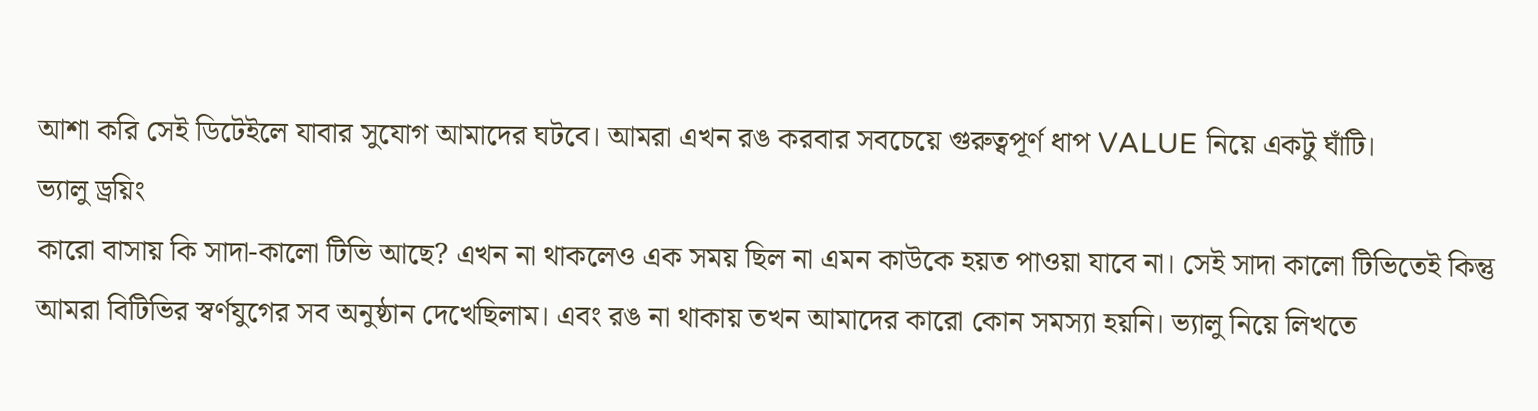আশা করি সেই ডিটেইলে যাবার সুযোগ আমাদের ঘটবে। আমরা এখন রঙ করবার সবচেয়ে গুরুত্বপূর্ণ ধাপ VALUE নিয়ে একটু ঘাঁটি।
ভ্যালু ড্রয়িং
কারো বাসায় কি সাদা-কালো টিভি আছে? এখন না থাকলেও এক সময় ছিল না এমন কাউকে হয়ত পাওয়া যাবে না। সেই সাদা কালো টিভিতেই কিন্তু আমরা বিটিভির স্বর্ণযুগের সব অনুষ্ঠান দেখেছিলাম। এবং রঙ না থাকায় তখন আমাদের কারো কোন সমস্যা হয়নি। ভ্যালু নিয়ে লিখতে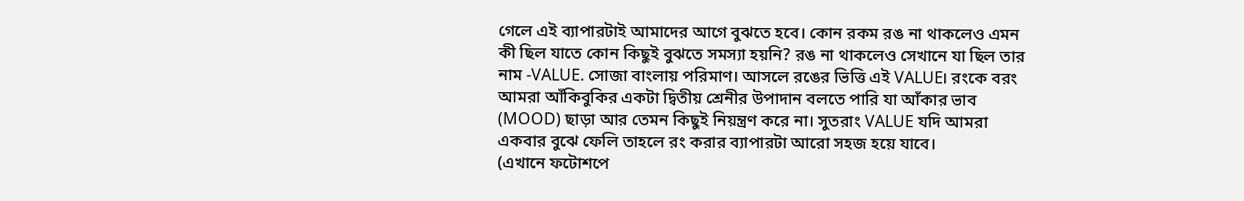গেলে এই ব্যাপারটাই আমাদের আগে বুঝতে হবে। কোন রকম রঙ না থাকলেও এমন কী ছিল যাতে কোন কিছুই বুঝতে সমস্যা হয়নি? রঙ না থাকলেও সেখানে যা ছিল তার নাম -VALUE. সোজা বাংলায় পরিমাণ। আসলে রঙের ভিত্তি এই VALUE। রংকে বরং আমরা আঁকিবুকির একটা দ্বিতীয় শ্রেনীর উপাদান বলতে পারি যা আঁকার ভাব (MOOD) ছাড়া আর তেমন কিছুই নিয়ন্ত্রণ করে না। সুতরাং VALUE যদি আমরা একবার বুঝে ফেলি তাহলে রং করার ব্যাপারটা আরো সহজ হয়ে যাবে।
(এখানে ফটোশপে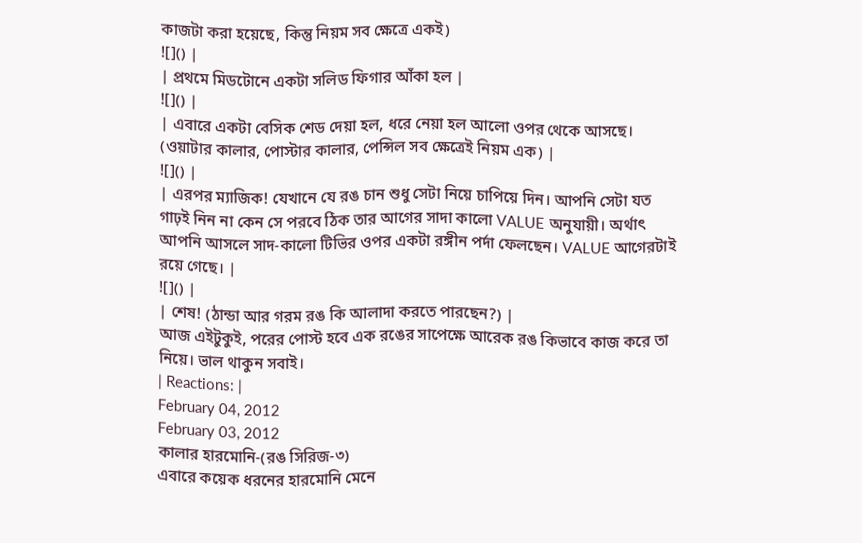কাজটা করা হয়েছে, কিন্তু নিয়ম সব ক্ষেত্রে একই)
![]() |
| প্রথমে মিডটোনে একটা সলিড ফিগার আঁকা হল |
![]() |
| এবারে একটা বেসিক শেড দেয়া হল, ধরে নেয়া হল আলো ওপর থেকে আসছে। (ওয়াটার কালার, পোস্টার কালার, পেন্সিল সব ক্ষেত্রেই নিয়ম এক) |
![]() |
| এরপর ম্যাজিক! যেখানে যে রঙ চান শুধু সেটা নিয়ে চাপিয়ে দিন। আপনি সেটা যত গাঢ়ই নিন না কেন সে পরবে ঠিক তার আগের সাদা কালো VALUE অনুযায়ী। অর্থাৎ আপনি আসলে সাদ-কালো টিভির ওপর একটা রঙ্গীন পর্দা ফেলছেন। VALUE আগেরটাই রয়ে গেছে। |
![]() |
| শেষ! (ঠান্ডা আর গরম রঙ কি আলাদা করতে পারছেন?) |
আজ এইটুকুই, পরের পোস্ট হবে এক রঙের সাপেক্ষে আরেক রঙ কিভাবে কাজ করে তা নিয়ে। ভাল থাকুন সবাই।
| Reactions: |
February 04, 2012
February 03, 2012
কালার হারমোনি-(রঙ সিরিজ-৩)
এবারে কয়েক ধরনের হারমোনি মেনে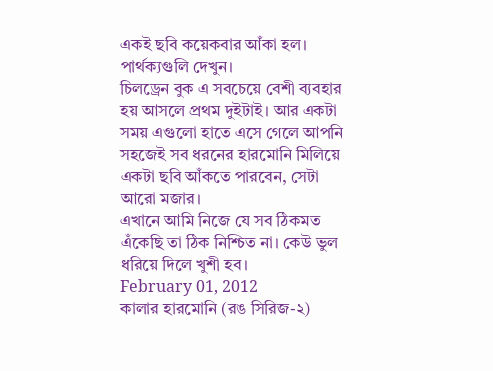একই ছবি কয়েকবার আঁকা হল। পার্থক্যগুলি দেখুন।
চিলড্রেন বুক এ সবচেয়ে বেশী ব্যবহার হয় আসলে প্রথম দুইটাই। আর একটা সময় এগুলো হাতে এসে গেলে আপনি সহজেই সব ধরনের হারমোনি মিলিয়ে একটা ছবি আঁকতে পারবেন, সেটা আরো মজার।
এখানে আমি নিজে যে সব ঠিকমত এঁকেছি তা ঠিক নিশ্চিত না। কেউ ভুল ধরিয়ে দিলে খুশী হব।
February 01, 2012
কালার হারমোনি (রঙ সিরিজ-২)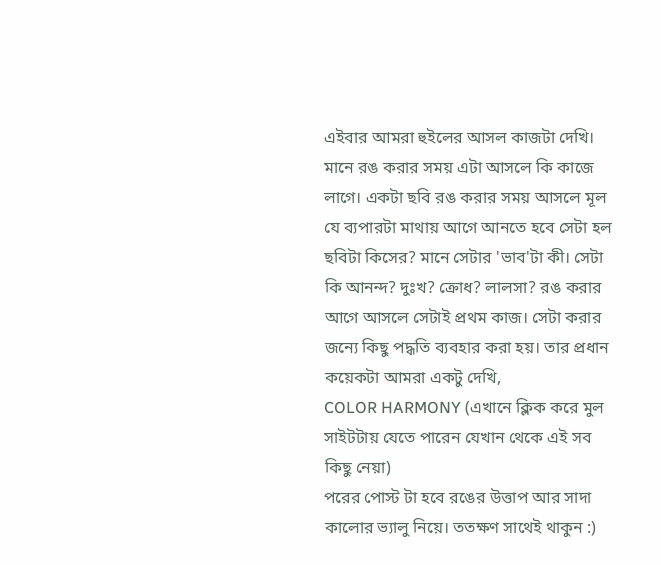এইবার আমরা হুইলের আসল কাজটা দেখি। মানে রঙ করার সময় এটা আসলে কি কাজে লাগে। একটা ছবি রঙ করার সময় আসলে মূল যে ব্যপারটা মাথায় আগে আনতে হবে সেটা হল ছবিটা কিসের? মানে সেটার 'ভাব'টা কী। সেটা কি আনন্দ? দুঃখ? ক্রোধ? লালসা? রঙ করার আগে আসলে সেটাই প্রথম কাজ। সেটা করার জন্যে কিছু পদ্ধতি ব্যবহার করা হয়। তার প্রধান কয়েকটা আমরা একটু দেখি,
COLOR HARMONY (এখানে ক্লিক করে মুল সাইটটায় যেতে পারেন যেখান থেকে এই সব কিছু নেয়া)
পরের পোস্ট টা হবে রঙের উত্তাপ আর সাদা কালোর ভ্যালু নিয়ে। ততক্ষণ সাথেই থাকুন :)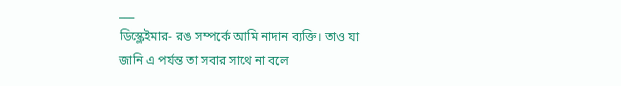___
ডিস্ক্লেইমার- রঙ সম্পর্কে আমি নাদান ব্যক্তি। তাও যা জানি এ পর্যন্ত তা সবার সাথে না বলে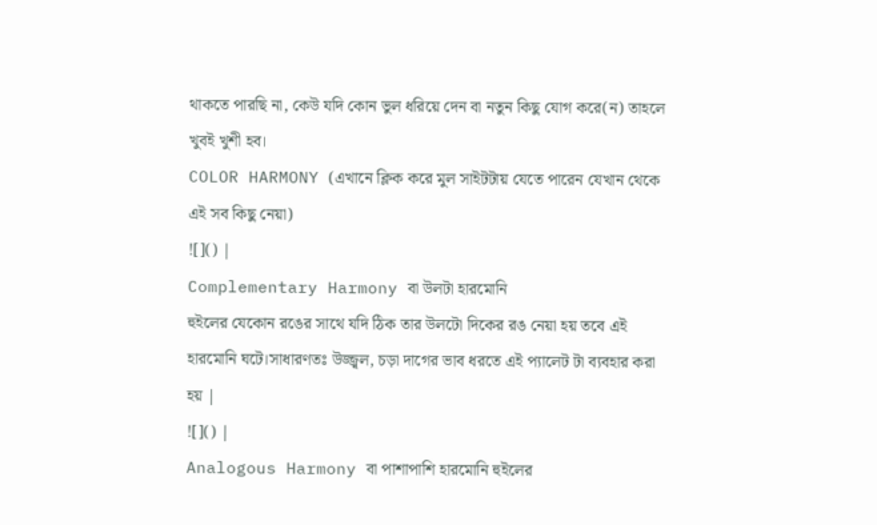থাকতে পারছি না, কেউ যদি কোন ভুল ধরিয়ে দেন বা নতুন কিছু যোগ করে(ন) তাহলে খুবই খুশী হব।
COLOR HARMONY (এখানে ক্লিক করে মুল সাইটটায় যেতে পারেন যেখান থেকে এই সব কিছু নেয়া)
![]() |
Complementary Harmony বা উলটা হারমোনি
হুইলের যেকোন রঙের সাথে যদি ঠিক তার উলটো দিকের রঙ নেয়া হয় তবে এই হারমোনি ঘটে।সাধারণতঃ উজ্জ্বল, চড়া দাগের ভাব ধরতে এই প্যালেট টা ব্যবহার করা হয় |
![]() |
Analogous Harmony বা পাশাপাশি হারমোনি হুইলের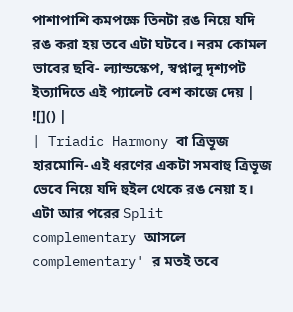পাশাপাশি কমপক্ষে তিনটা রঙ নিয়ে যদি রঙ করা হয় তবে এটা ঘটবে। নরম কোমল ভাবের ছবি- ল্যান্ডস্কেপ, স্বপ্নালু দৃশ্যপট ইত্যাদিতে এই প্যালেট বেশ কাজে দেয় |
![]() |
| Triadic Harmony বা ত্রিভূজ হারমোনি- এই ধরণের একটা সমবাহু ত্রিভূজ ভেবে নিয়ে যদি হুইল থেকে রঙ নেয়া হ। এটা আর পরের Split complementary আসলে complementary' র মতই তবে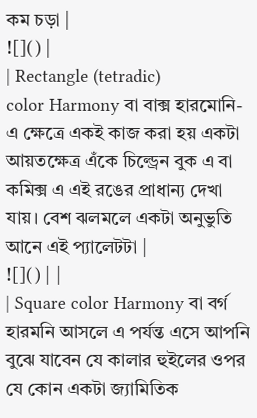কম চড়া |
![]() |
| Rectangle (tetradic)
color Harmony বা বাক্স হারমোনি- এ ক্ষেত্রে একই কাজ করা হয় একটা আয়তক্ষেত্র এঁকে চিল্ড্রেন বুক এ বা কমিক্স এ এই রঙের প্রাধান্য দেখা যায়। বেশ ঝলমলে একটা অনুভুতি আনে এই প্যালেটটা |
![]() | |
| Square color Harmony বা বর্গ হারমনি আসলে এ পর্যন্ত এসে আপনি বুঝে যাবেন যে কালার হুইলের ওপর যে কোন একটা জ্যামিতিক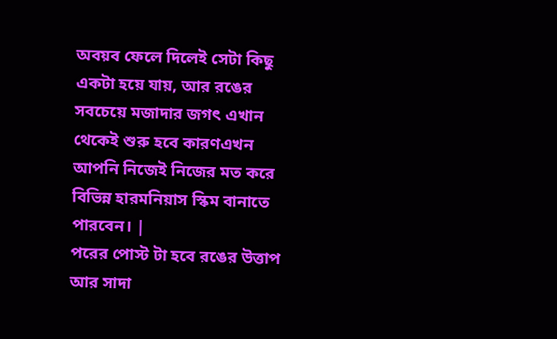অবয়ব ফেলে দিলেই সেটা কিছু একটা হয়ে যায়, আর রঙের সবচেয়ে মজাদার জগৎ এখান থেকেই শুরু হবে কারণএখন আপনি নিজেই নিজের মত করে বিভিন্ন হারমনিয়াস স্কিম বানাতে পারবেন। |
পরের পোস্ট টা হবে রঙের উত্তাপ আর সাদা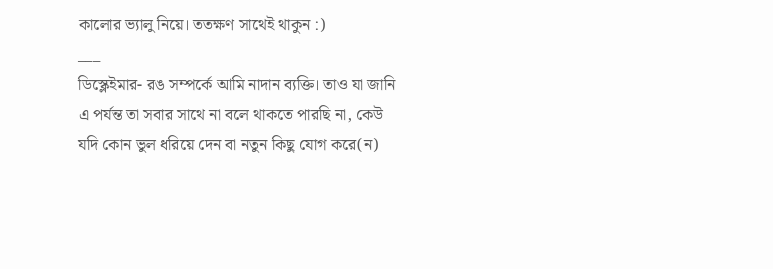কালোর ভ্যালু নিয়ে। ততক্ষণ সাথেই থাকুন :)
___
ডিস্ক্লেইমার- রঙ সম্পর্কে আমি নাদান ব্যক্তি। তাও যা জানি এ পর্যন্ত তা সবার সাথে না বলে থাকতে পারছি না, কেউ যদি কোন ভুল ধরিয়ে দেন বা নতুন কিছু যোগ করে(ন)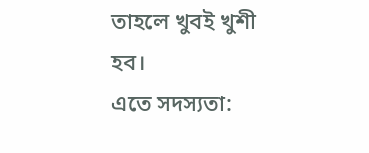তাহলে খুবই খুশী হব।
এতে সদস্যতা: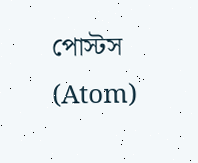পোস্টস (Atom)